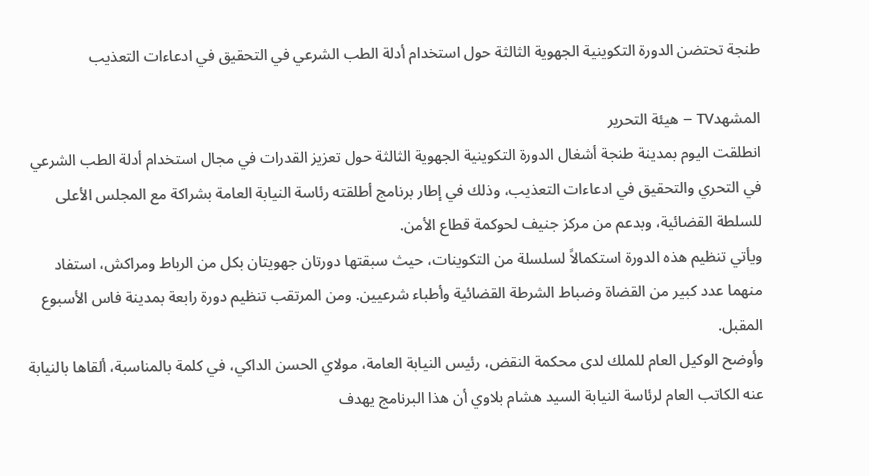طنجة تحتضن الدورة التكوينية الجهوية الثالثة حول استخدام أدلة الطب الشرعي في التحقيق في ادعاءات التعذيب

المشهدTV – هيئة التحرير
انطلقت اليوم بمدينة طنجة أشغال الدورة التكوينية الجهوية الثالثة حول تعزيز القدرات في مجال استخدام أدلة الطب الشرعي في التحري والتحقيق في ادعاءات التعذيب، وذلك في إطار برنامج أطلقته رئاسة النيابة العامة بشراكة مع المجلس الأعلى للسلطة القضائية، وبدعم من مركز جنيف لحوكمة قطاع الأمن.
ويأتي تنظيم هذه الدورة استكمالاً لسلسلة من التكوينات، حيث سبقتها دورتان جهويتان بكل من الرباط ومراكش، استفاد منهما عدد كبير من القضاة وضباط الشرطة القضائية وأطباء شرعيين. ومن المرتقب تنظيم دورة رابعة بمدينة فاس الأسبوع المقبل.
وأوضح الوكيل العام للملك لدى محكمة النقض، رئيس النيابة العامة، مولاي الحسن الداكي، في كلمة بالمناسبة، ألقاها بالنيابة عنه الكاتب العام لرئاسة النيابة السيد هشام بلاوي أن هذا البرنامج يهدف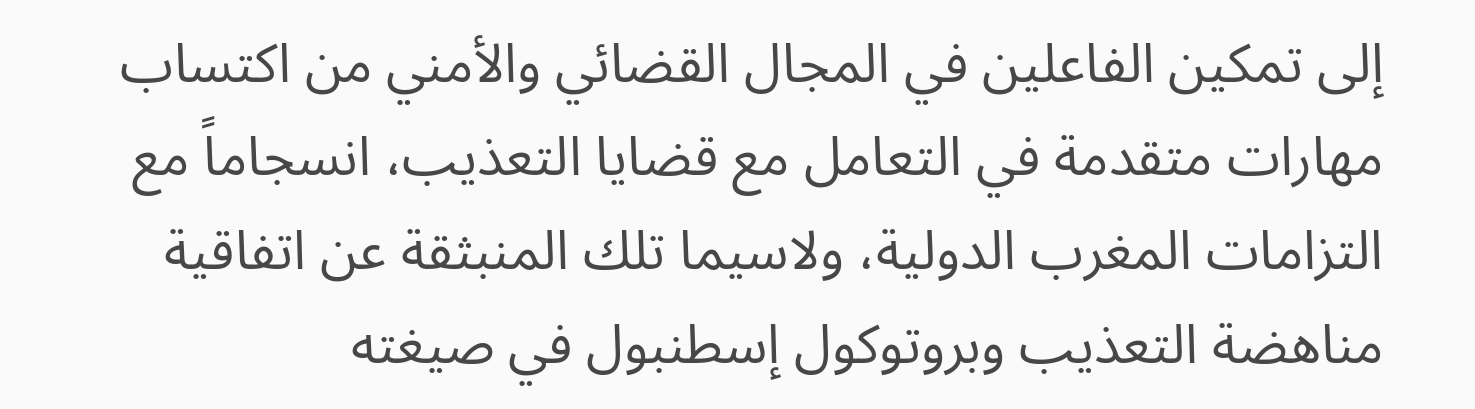إلى تمكين الفاعلين في المجال القضائي والأمني من اكتساب مهارات متقدمة في التعامل مع قضايا التعذيب، انسجاماً مع التزامات المغرب الدولية، ولاسيما تلك المنبثقة عن اتفاقية مناهضة التعذيب وبروتوكول إسطنبول في صيغته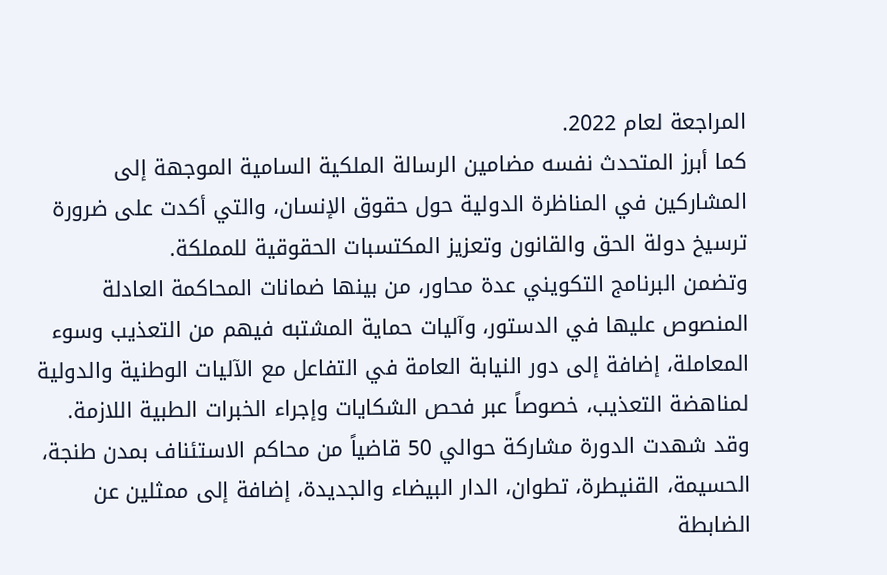المراجعة لعام 2022.
كما أبرز المتحدث نفسه مضامين الرسالة الملكية السامية الموجهة إلى المشاركين في المناظرة الدولية حول حقوق الإنسان، والتي أكدت على ضرورة ترسيخ دولة الحق والقانون وتعزيز المكتسبات الحقوقية للمملكة.
وتضمن البرنامج التكويني عدة محاور، من بينها ضمانات المحاكمة العادلة المنصوص عليها في الدستور، وآليات حماية المشتبه فيهم من التعذيب وسوء المعاملة، إضافة إلى دور النيابة العامة في التفاعل مع الآليات الوطنية والدولية لمناهضة التعذيب، خصوصاً عبر فحص الشكايات وإجراء الخبرات الطبية اللازمة.
وقد شهدت الدورة مشاركة حوالي 50 قاضياً من محاكم الاستئناف بمدن طنجة، الحسيمة، القنيطرة، تطوان، الدار البيضاء والجديدة، إضافة إلى ممثلين عن الضابطة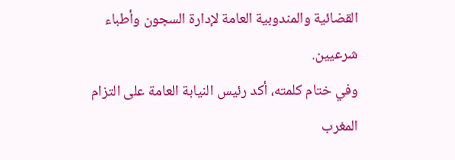القضائية والمندوبية العامة لإدارة السجون وأطباء شرعيين.
وفي ختام كلمته، أكد رئيس النيابة العامة على التزام المغرب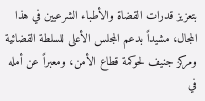بتعزيز قدرات القضاة والأطباء الشرعيين في هذا المجال، مشيداً بدعم المجلس الأعلى للسلطة القضائية ومركز جنيف لحوكمة قطاع الأمن، ومعبراً عن أمله في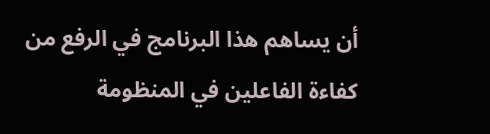أن يساهم هذا البرنامج في الرفع من كفاءة الفاعلين في المنظومة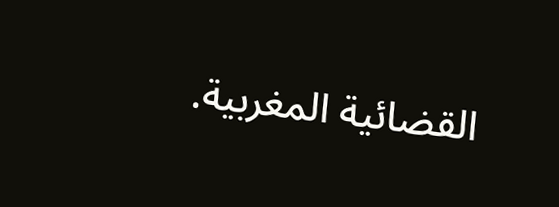القضائية المغربية.